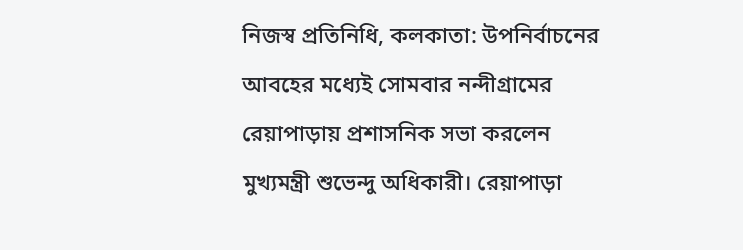নিজস্ব প্রতিনিধি, কলকাতা: উপনির্বাচনের আবহের মধ্যেই সোমবার নন্দীগ্রামের রেয়াপাড়ায় প্রশাসনিক সভা করলেন মুখ্যমন্ত্রী শুভেন্দু অধিকারী। রেয়াপাড়া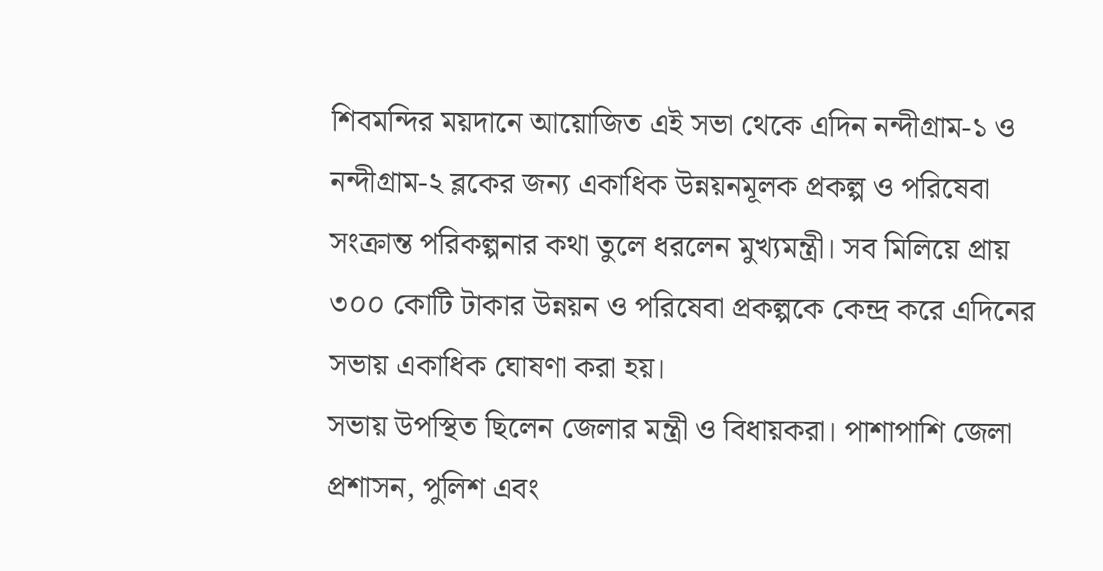শিবমন্দির ময়দানে আয়োজিত এই সভা থেকে এদিন নন্দীগ্রাম-১ ও নন্দীগ্রাম-২ ব্লকের জন্য একাধিক উন্নয়নমূলক প্রকল্প ও পরিষেবা সংক্রান্ত পরিকল্পনার কথা তুলে ধরলেন মুখ্যমন্ত্রী। সব মিলিয়ে প্রায় ৩০০ কোটি টাকার উন্নয়ন ও পরিষেবা প্রকল্পকে কেন্দ্র করে এদিনের সভায় একাধিক ঘোষণা করা হয়।
সভায় উপস্থিত ছিলেন জেলার মন্ত্রী ও বিধায়করা। পাশাপাশি জেলা প্রশাসন, পুলিশ এবং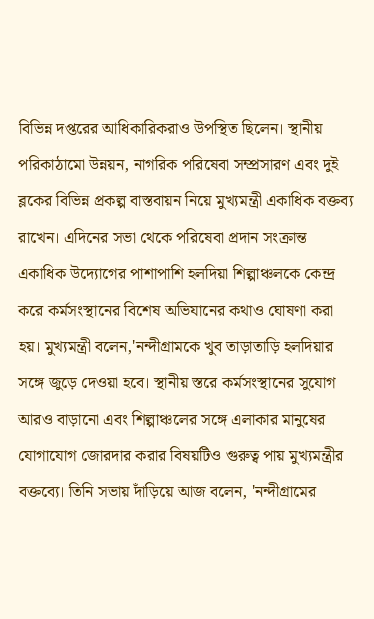বিভিন্ন দপ্তরের আধিকারিকরাও উপস্থিত ছিলেন। স্থানীয় পরিকাঠামো উন্নয়ন, নাগরিক পরিষেবা সম্প্রসারণ এবং দুই ব্লকের বিভিন্ন প্রকল্প বাস্তবায়ন নিয়ে মুখ্যমন্ত্রী একাধিক বক্তব্য রাখেন। এদিনের সভা থেকে পরিষেবা প্রদান সংক্রান্ত একাধিক উদ্যোগের পাশাপাশি হলদিয়া শিল্পাঞ্চলকে কেন্দ্র করে কর্মসংস্থানের বিশেষ অভিযানের কথাও ঘোষণা করা হয়। মুখ্যমন্ত্রী বলেন,'নন্দীগ্রামকে খুব তাড়াতাড়ি হলদিয়ার সঙ্গে জুড়ে দেওয়া হবে। স্থানীয় স্তরে কর্মসংস্থানের সুযোগ আরও বাড়ানো এবং শিল্পাঞ্চলের সঙ্গে এলাকার মানুষের যোগাযোগ জোরদার করার বিষয়টিও গুরুত্ব পায় মুখ্যমন্ত্রীর বক্তব্যে। তিনি সভায় দাঁড়িয়ে আজ বলেন, 'নন্দীগ্রামের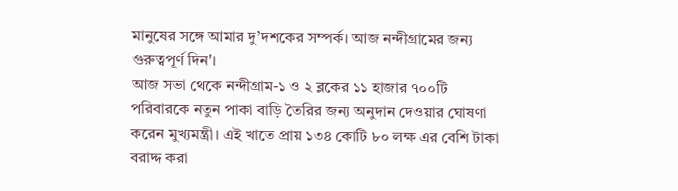মানুষের সঙ্গে আমার দু’দশকের সম্পর্ক। আজ নন্দীগ্রামের জন্য গুরুত্বপূর্ণ দিন'।
আজ সভা থেকে নন্দীগ্রাম-১ ও ২ ব্লকের ১১ হাজার ৭০০টি পরিবারকে নতুন পাকা বাড়ি তৈরির জন্য অনুদান দেওয়ার ঘোষণা করেন মুখ্যমন্ত্রী। এই খাতে প্রায় ১৩৪ কোটি ৮০ লক্ষ এর বেশি টাকা বরাদ্দ করা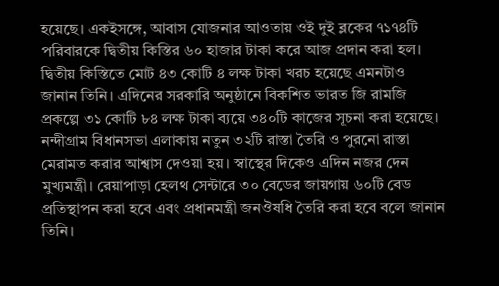হয়েছে। একইসঙ্গে, আবাস যোজনার আওতায় ওই দুই ব্লকের ৭১৭৪টি পরিবারকে দ্বিতীয় কিস্তির ৬০ হাজার টাকা করে আজ প্রদান করা হল। দ্বিতীয় কিস্তিতে মোট ৪৩ কোটি ৪ লক্ষ টাকা খরচ হয়েছে এমনটাও জানান তিনি। এদিনের সরকারি অনুষ্ঠানে বিকশিত ভারত জি রামজি প্রকল্পে ৩১ কোটি ৮৪ লক্ষ টাকা ব্যয়ে ৩৪০টি কাজের সূচনা করা হয়েছে। নন্দীগ্রাম বিধানসভা এলাকায় নতুন ৩২টি রাস্তা তৈরি ও পুরনো রাস্তা মেরামত করার আশ্বাস দেওয়া হয়। স্বাস্থের দিকেও এদিন নজর দেন মুখ্যমন্ত্রী। রেয়াপাড়া হেলথ সেন্টারে ৩০ বেডের জায়গায় ৬০টি বেড প্রতিস্থাপন করা হবে এবং প্রধানমন্ত্রী জনঔষধি তৈরি করা হবে বলে জানান তিনি।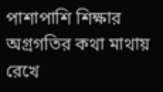পাশাপাশি শিক্ষার অগ্রগতির কথা মাথায় রেখে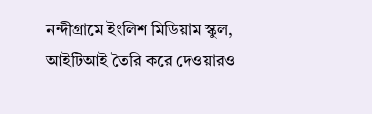নন্দীগ্রামে ইংলিশ মিডিয়াম স্কুল, আইটিআই তৈরি করে দেওয়ারও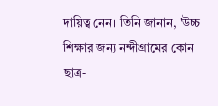দায়িত্ব নেন। তিনি জানান, 'উচ্চ শিক্ষার জন্য নন্দীগ্রামের কোন ছাত্র-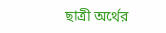ছাত্রী অর্থের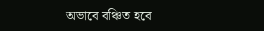অভাবে বঞ্চিত হবে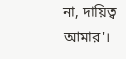না, দায়িত্ব আমার'।